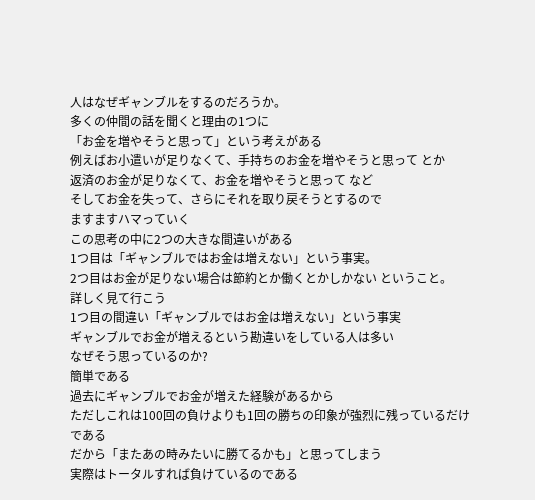人はなぜギャンブルをするのだろうか。
多くの仲間の話を聞くと理由の1つに
「お金を増やそうと思って」という考えがある
例えばお小遣いが足りなくて、手持ちのお金を増やそうと思って とか
返済のお金が足りなくて、お金を増やそうと思って など
そしてお金を失って、さらにそれを取り戻そうとするので
ますますハマっていく
この思考の中に2つの大きな間違いがある
1つ目は「ギャンブルではお金は増えない」という事実。
2つ目はお金が足りない場合は節約とか働くとかしかない ということ。
詳しく見て行こう
1つ目の間違い「ギャンブルではお金は増えない」という事実
ギャンブルでお金が増えるという勘違いをしている人は多い
なぜそう思っているのか?
簡単である
過去にギャンブルでお金が増えた経験があるから
ただしこれは100回の負けよりも1回の勝ちの印象が強烈に残っているだけである
だから「またあの時みたいに勝てるかも」と思ってしまう
実際はトータルすれば負けているのである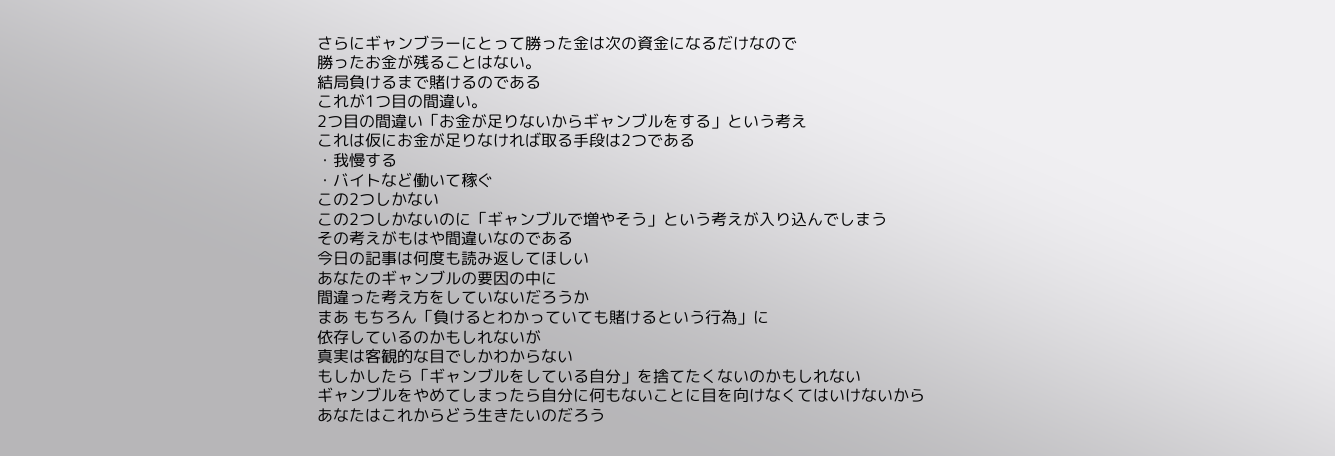さらにギャンブラーにとって勝った金は次の資金になるだけなので
勝ったお金が残ることはない。
結局負けるまで賭けるのである
これが1つ目の間違い。
2つ目の間違い「お金が足りないからギャンブルをする」という考え
これは仮にお金が足りなければ取る手段は2つである
・我慢する
・バイトなど働いて稼ぐ
この2つしかない
この2つしかないのに「ギャンブルで増やそう」という考えが入り込んでしまう
その考えがもはや間違いなのである
今日の記事は何度も読み返してほしい
あなたのギャンブルの要因の中に
間違った考え方をしていないだろうか
まあ もちろん「負けるとわかっていても賭けるという行為」に
依存しているのかもしれないが
真実は客観的な目でしかわからない
もしかしたら「ギャンブルをしている自分」を捨てたくないのかもしれない
ギャンブルをやめてしまったら自分に何もないことに目を向けなくてはいけないから
あなたはこれからどう生きたいのだろう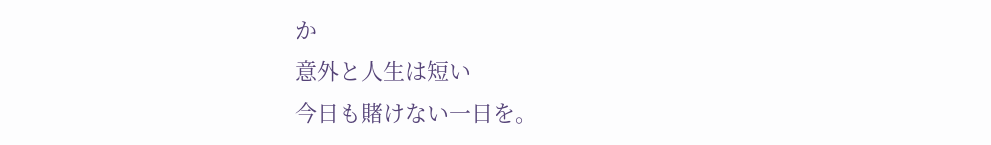か
意外と人生は短い
今日も賭けない一日を。